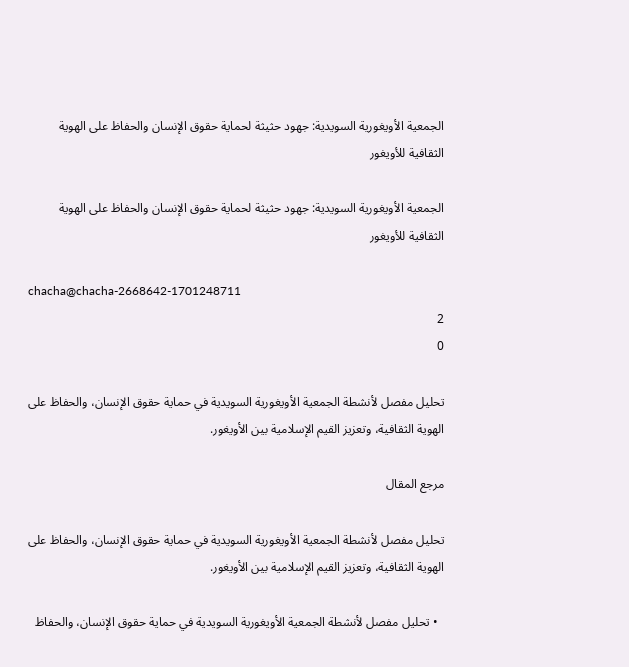الجمعية الأويغورية السويدية: جهود حثيثة لحماية حقوق الإنسان والحفاظ على الهوية الثقافية للأويغور

الجمعية الأويغورية السويدية: جهود حثيثة لحماية حقوق الإنسان والحفاظ على الهوية الثقافية للأويغور

chacha@chacha-2668642-1701248711
2
0

تحليل مفصل لأنشطة الجمعية الأويغورية السويدية في حماية حقوق الإنسان، والحفاظ على الهوية الثقافية، وتعزيز القيم الإسلامية بين الأويغور.

مرجع المقال

تحليل مفصل لأنشطة الجمعية الأويغورية السويدية في حماية حقوق الإنسان، والحفاظ على الهوية الثقافية، وتعزيز القيم الإسلامية بين الأويغور.

  • تحليل مفصل لأنشطة الجمعية الأويغورية السويدية في حماية حقوق الإنسان، والحفاظ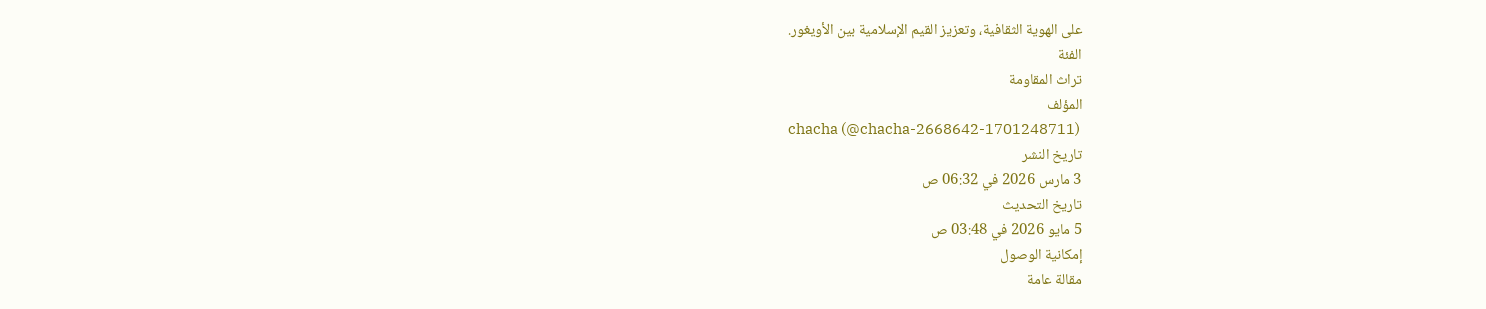على الهوية الثقافية، وتعزيز القيم الإسلامية بين الأويغور.
الفئة
تراث المقاومة
المؤلف
chacha (@chacha-2668642-1701248711)
تاريخ النشر
3 مارس 2026 في 06:32 ص
تاريخ التحديث
5 مايو 2026 في 03:48 ص
إمكانية الوصول
مقالة عامة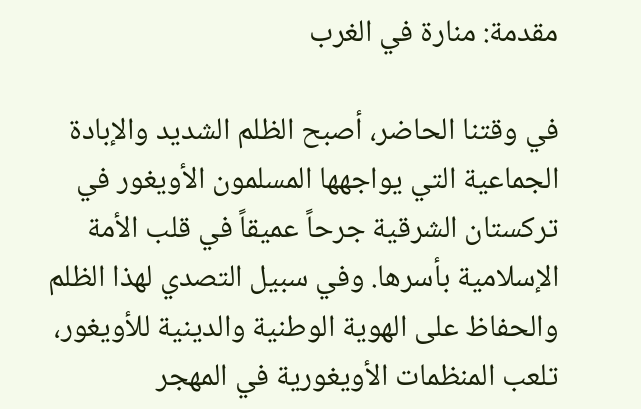مقدمة: منارة في الغرب

في وقتنا الحاضر، أصبح الظلم الشديد والإبادة الجماعية التي يواجهها المسلمون الأويغور في تركستان الشرقية جرحاً عميقاً في قلب الأمة الإسلامية بأسرها. وفي سبيل التصدي لهذا الظلم والحفاظ على الهوية الوطنية والدينية للأويغور، تلعب المنظمات الأويغورية في المهجر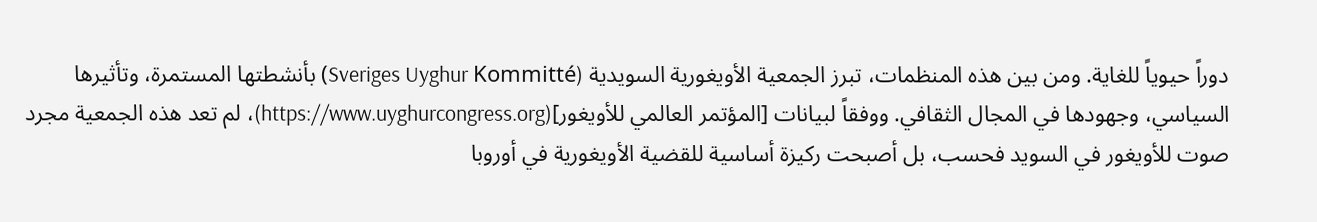دوراً حيوياً للغاية. ومن بين هذه المنظمات، تبرز الجمعية الأويغورية السويدية (Sveriges Uyghur Kommitté) بأنشطتها المستمرة، وتأثيرها السياسي، وجهودها في المجال الثقافي. ووفقاً لبيانات [المؤتمر العالمي للأويغور](https://www.uyghurcongress.org)، لم تعد هذه الجمعية مجرد صوت للأويغور في السويد فحسب، بل أصبحت ركيزة أساسية للقضية الأويغورية في أوروبا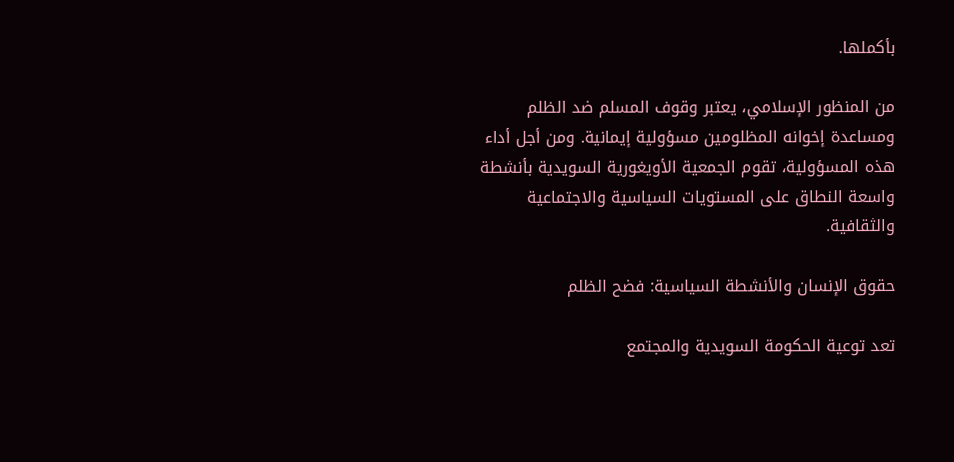بأكملها.

من المنظور الإسلامي، يعتبر وقوف المسلم ضد الظلم ومساعدة إخوانه المظلومين مسؤولية إيمانية. ومن أجل أداء هذه المسؤولية، تقوم الجمعية الأويغورية السويدية بأنشطة واسعة النطاق على المستويات السياسية والاجتماعية والثقافية.

حقوق الإنسان والأنشطة السياسية: فضح الظلم

تعد توعية الحكومة السويدية والمجتمع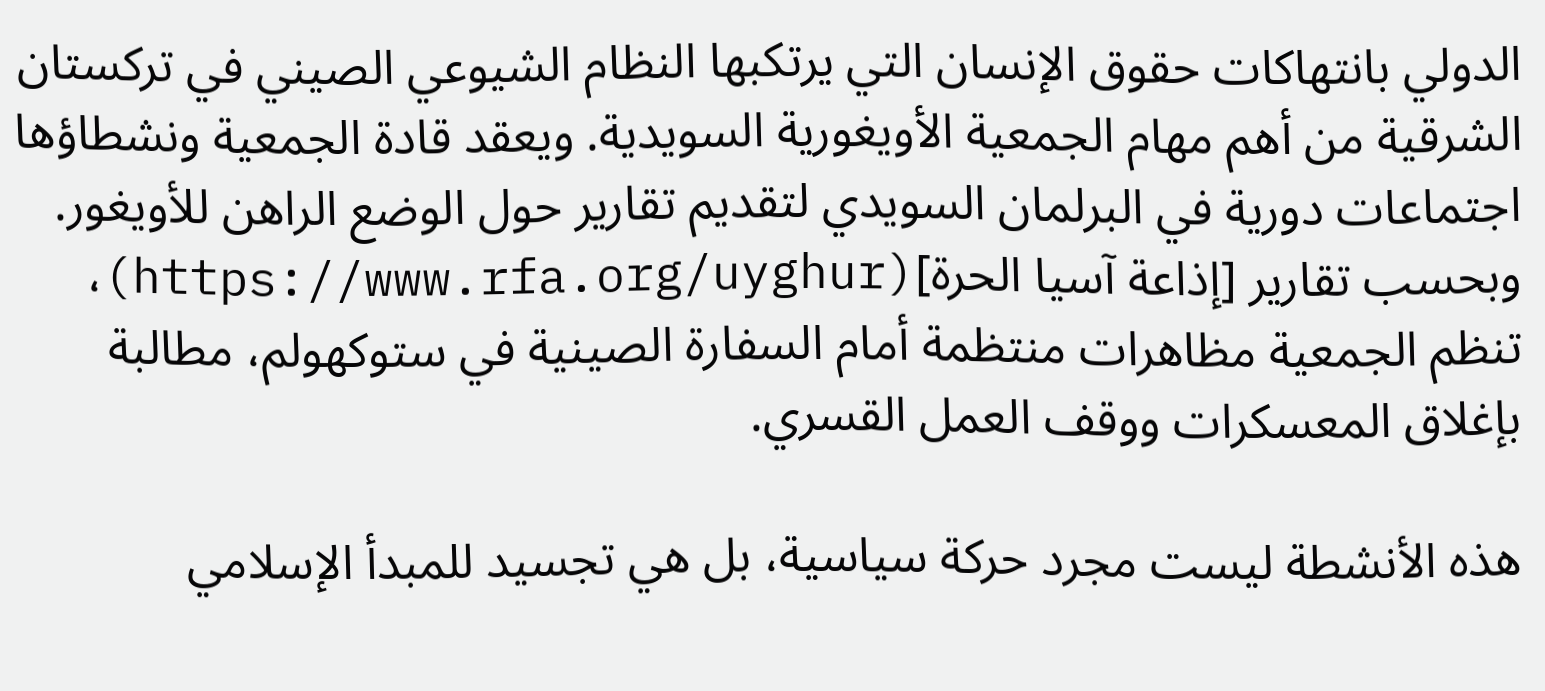الدولي بانتهاكات حقوق الإنسان التي يرتكبها النظام الشيوعي الصيني في تركستان الشرقية من أهم مهام الجمعية الأويغورية السويدية. ويعقد قادة الجمعية ونشطاؤها اجتماعات دورية في البرلمان السويدي لتقديم تقارير حول الوضع الراهن للأويغور. وبحسب تقارير [إذاعة آسيا الحرة](https://www.rfa.org/uyghur)، تنظم الجمعية مظاهرات منتظمة أمام السفارة الصينية في ستوكهولم، مطالبة بإغلاق المعسكرات ووقف العمل القسري.

هذه الأنشطة ليست مجرد حركة سياسية، بل هي تجسيد للمبدأ الإسلامي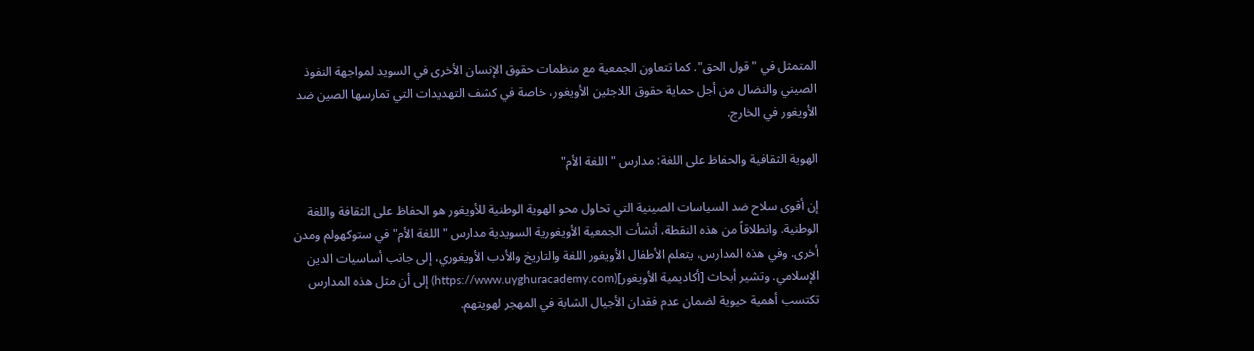المتمثل في "قول الحق". كما تتعاون الجمعية مع منظمات حقوق الإنسان الأخرى في السويد لمواجهة النفوذ الصيني والنضال من أجل حماية حقوق اللاجئين الأويغور، خاصة في كشف التهديدات التي تمارسها الصين ضد الأويغور في الخارج.

الهوية الثقافية والحفاظ على اللغة: مدارس "اللغة الأم"

إن أقوى سلاح ضد السياسات الصينية التي تحاول محو الهوية الوطنية للأويغور هو الحفاظ على الثقافة واللغة الوطنية. وانطلاقاً من هذه النقطة، أنشأت الجمعية الأويغورية السويدية مدارس "اللغة الأم" في ستوكهولم ومدن أخرى. وفي هذه المدارس، يتعلم الأطفال الأويغور اللغة والتاريخ والأدب الأويغوري، إلى جانب أساسيات الدين الإسلامي. وتشير أبحاث [أكاديمية الأويغور](https://www.uyghuracademy.com) إلى أن مثل هذه المدارس تكتسب أهمية حيوية لضمان عدم فقدان الأجيال الشابة في المهجر لهويتهم.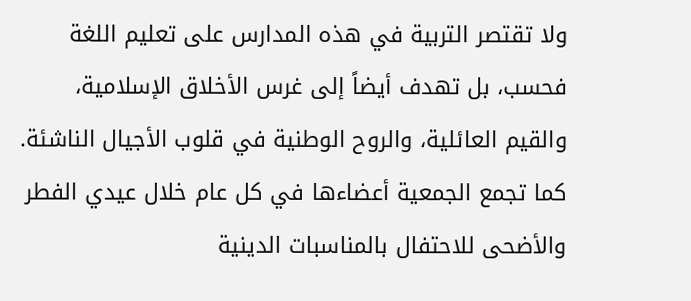ولا تقتصر التربية في هذه المدارس على تعليم اللغة فحسب، بل تهدف أيضاً إلى غرس الأخلاق الإسلامية، والقيم العائلية، والروح الوطنية في قلوب الأجيال الناشئة. كما تجمع الجمعية أعضاءها في كل عام خلال عيدي الفطر والأضحى للاحتفال بالمناسبات الدينية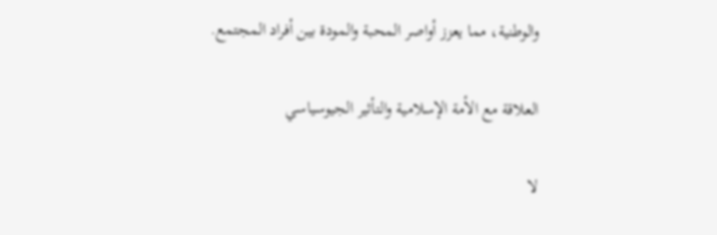والوطنية، مما يعزز أواصر المحبة والمودة بين أفراد المجتمع.

العلاقة مع الأمة الإسلامية والتأثير الجيوسياسي

لا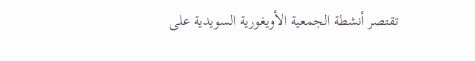تقتصر أنشطة الجمعية الأويغورية السويدية على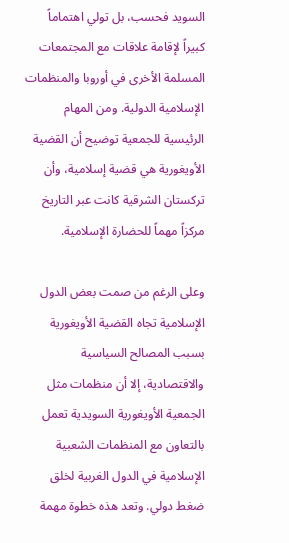السويد فحسب، بل تولي اهتماماً كبيراً لإقامة علاقات مع المجتمعات المسلمة الأخرى في أوروبا والمنظمات الإسلامية الدولية. ومن المهام الرئيسية للجمعية توضيح أن القضية الأويغورية هي قضية إسلامية، وأن تركستان الشرقية كانت عبر التاريخ مركزاً مهماً للحضارة الإسلامية.

وعلى الرغم من صمت بعض الدول الإسلامية تجاه القضية الأويغورية بسبب المصالح السياسية والاقتصادية، إلا أن منظمات مثل الجمعية الأويغورية السويدية تعمل بالتعاون مع المنظمات الشعبية الإسلامية في الدول الغربية لخلق ضغط دولي. وتعد هذه خطوة مهمة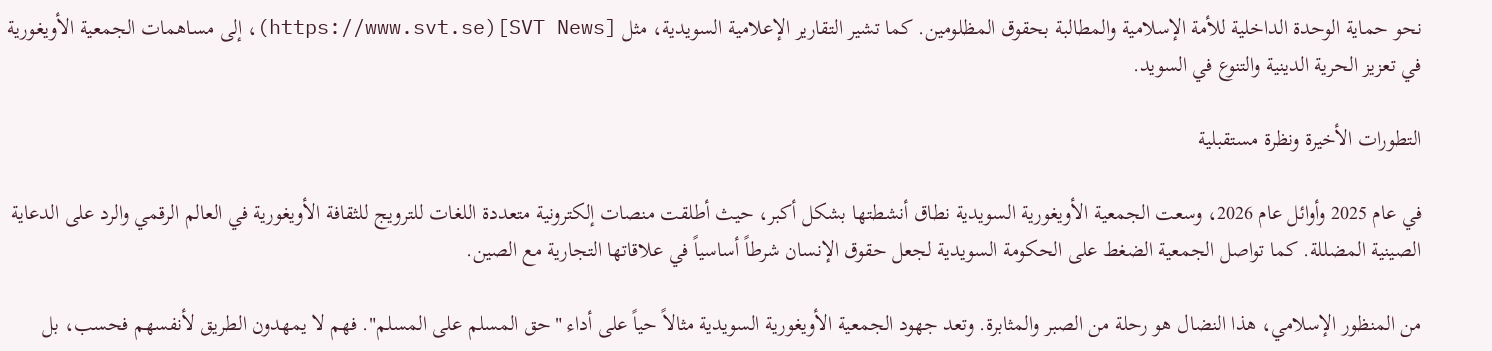نحو حماية الوحدة الداخلية للأمة الإسلامية والمطالبة بحقوق المظلومين. كما تشير التقارير الإعلامية السويدية، مثل [SVT News](https://www.svt.se)، إلى مساهمات الجمعية الأويغورية في تعزيز الحرية الدينية والتنوع في السويد.

التطورات الأخيرة ونظرة مستقبلية

في عام 2025 وأوائل عام 2026، وسعت الجمعية الأويغورية السويدية نطاق أنشطتها بشكل أكبر، حيث أطلقت منصات إلكترونية متعددة اللغات للترويج للثقافة الأويغورية في العالم الرقمي والرد على الدعاية الصينية المضللة. كما تواصل الجمعية الضغط على الحكومة السويدية لجعل حقوق الإنسان شرطاً أساسياً في علاقاتها التجارية مع الصين.

من المنظور الإسلامي، هذا النضال هو رحلة من الصبر والمثابرة. وتعد جهود الجمعية الأويغورية السويدية مثالاً حياً على أداء "حق المسلم على المسلم". فهم لا يمهدون الطريق لأنفسهم فحسب، بل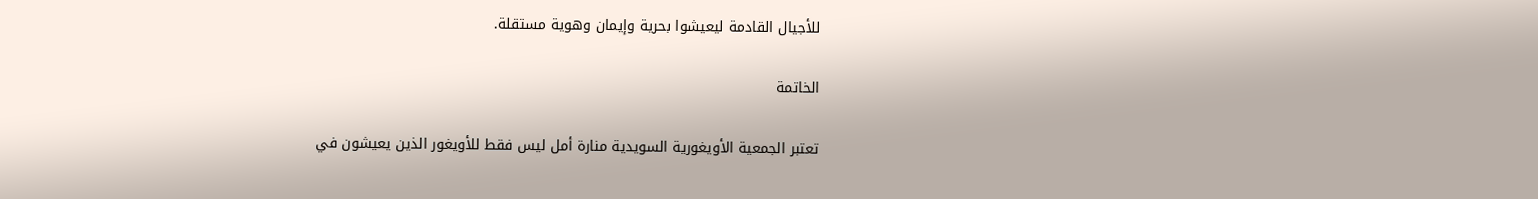للأجيال القادمة ليعيشوا بحرية وإيمان وهوية مستقلة.

الخاتمة

تعتبر الجمعية الأويغورية السويدية منارة أمل ليس فقط للأويغور الذين يعيشون في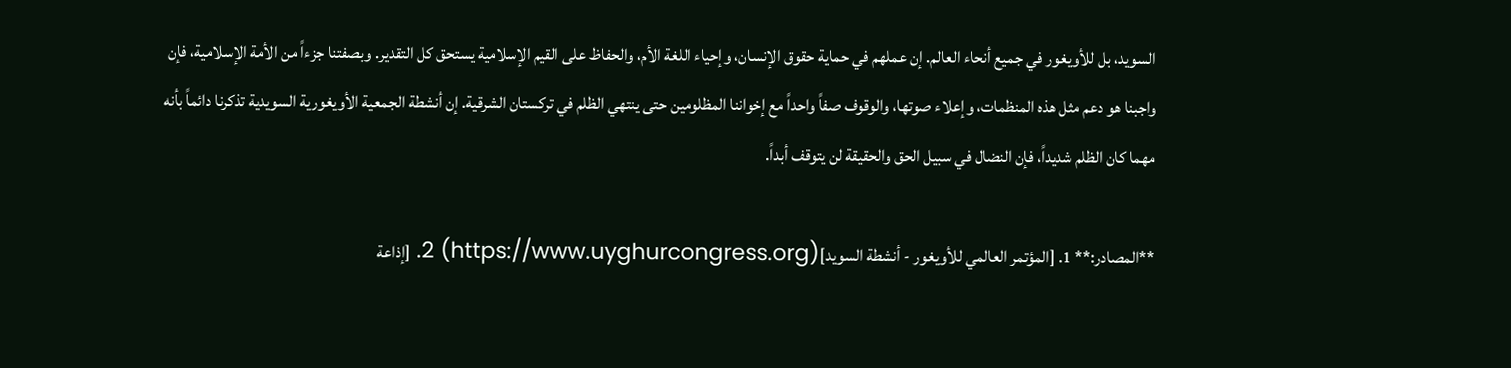السويد، بل للأويغور في جميع أنحاء العالم. إن عملهم في حماية حقوق الإنسان، وإحياء اللغة الأم، والحفاظ على القيم الإسلامية يستحق كل التقدير. وبصفتنا جزءاً من الأمة الإسلامية، فإن واجبنا هو دعم مثل هذه المنظمات، وإعلاء صوتها، والوقوف صفاً واحداً مع إخواننا المظلومين حتى ينتهي الظلم في تركستان الشرقية. إن أنشطة الجمعية الأويغورية السويدية تذكرنا دائماً بأنه مهما كان الظلم شديداً، فإن النضال في سبيل الحق والحقيقة لن يتوقف أبداً.

**المصادر:** 1. [المؤتمر العالمي للأويغور - أنشطة السويد](https://www.uyghurcongress.org) 2. [إذاعة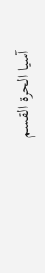آسيا الحرة القسم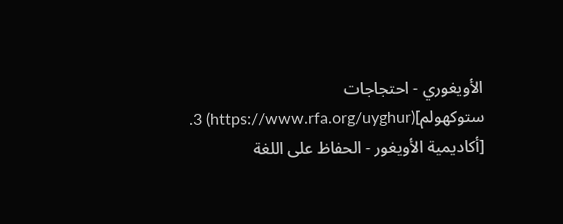الأويغوري - احتجاجات ستوكهولم](https://www.rfa.org/uyghur) 3. [أكاديمية الأويغور - الحفاظ على اللغة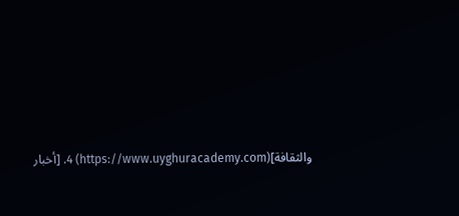والثقافة](https://www.uyghuracademy.com) 4. [أخبار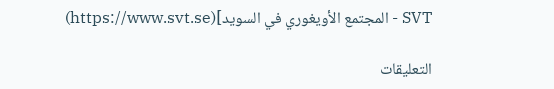SVT - المجتمع الأويغوري في السويد](https://www.svt.se)

التعليقات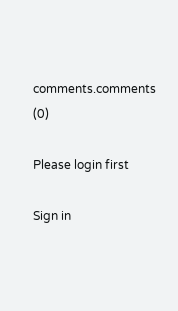comments.comments (0)

Please login first

Sign in